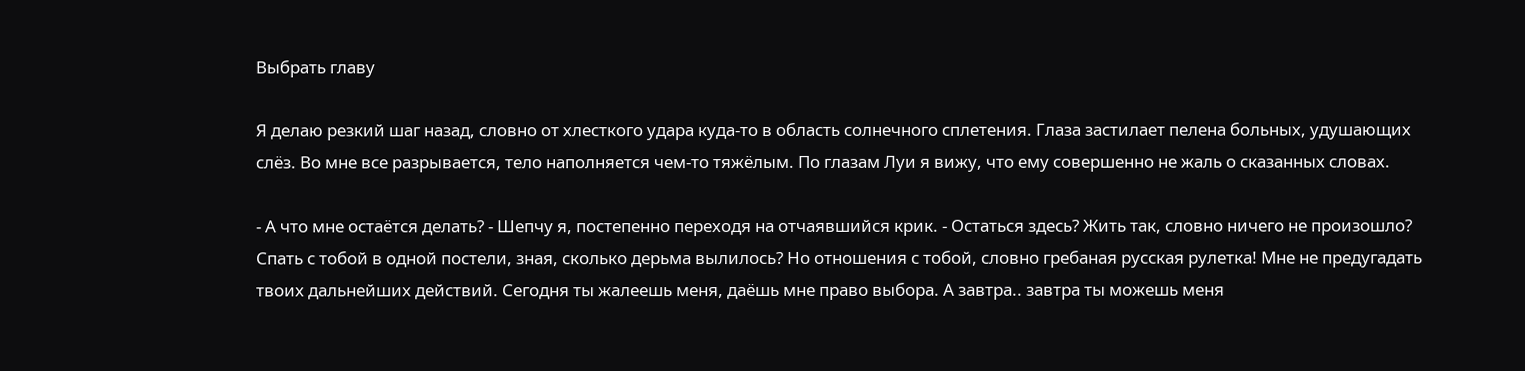Выбрать главу

Я делаю резкий шаг назад, словно от хлесткого удара куда-то в область солнечного сплетения. Глаза застилает пелена больных, удушающих слёз. Во мне все разрывается, тело наполняется чем-то тяжёлым. По глазам Луи я вижу, что ему совершенно не жаль о сказанных словах.

- А что мне остаётся делать? - Шепчу я, постепенно переходя на отчаявшийся крик. - Остаться здесь? Жить так, словно ничего не произошло? Спать с тобой в одной постели, зная, сколько дерьма вылилось? Но отношения с тобой, словно гребаная русская рулетка! Мне не предугадать твоих дальнейших действий. Сегодня ты жалеешь меня, даёшь мне право выбора. А завтра.. завтра ты можешь меня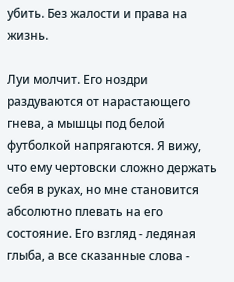убить. Без жалости и права на жизнь.

Луи молчит. Его ноздри раздуваются от нарастающего гнева, а мышцы под белой футболкой напрягаются. Я вижу, что ему чертовски сложно держать себя в руках, но мне становится абсолютно плевать на его состояние. Его взгляд - ледяная глыба, а все сказанные слова -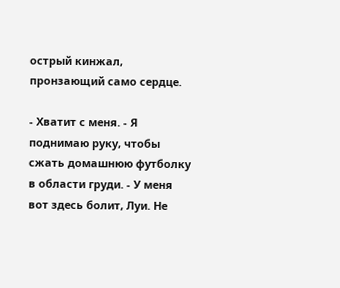острый кинжал, пронзающий само сердце.

- Хватит с меня. - Я поднимаю руку, чтобы сжать домашнюю футболку в области груди. - У меня вот здесь болит, Луи. Не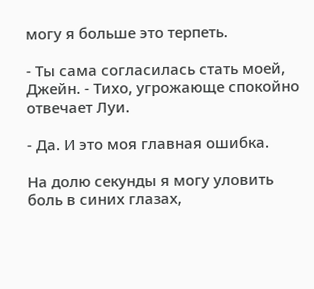могу я больше это терпеть.

- Ты сама согласилась стать моей, Джейн. - Тихо, угрожающе спокойно отвечает Луи.

- Да. И это моя главная ошибка.

На долю секунды я могу уловить боль в синих глазах,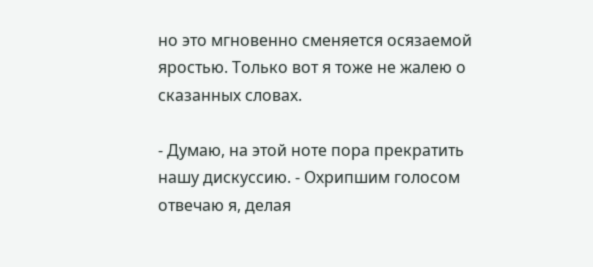но это мгновенно сменяется осязаемой яростью. Только вот я тоже не жалею о сказанных словах.

- Думаю, на этой ноте пора прекратить нашу дискуссию. - Охрипшим голосом отвечаю я, делая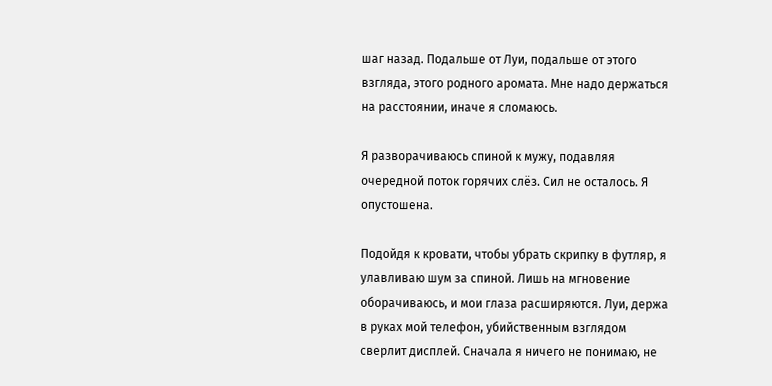шаг назад. Подальше от Луи, подальше от этого взгляда, этого родного аромата. Мне надо держаться на расстоянии, иначе я сломаюсь.

Я разворачиваюсь спиной к мужу, подавляя очередной поток горячих слёз. Сил не осталось. Я опустошена.

Подойдя к кровати, чтобы убрать скрипку в футляр, я улавливаю шум за спиной. Лишь на мгновение оборачиваюсь, и мои глаза расширяются. Луи, держа в руках мой телефон, убийственным взглядом сверлит дисплей. Сначала я ничего не понимаю, не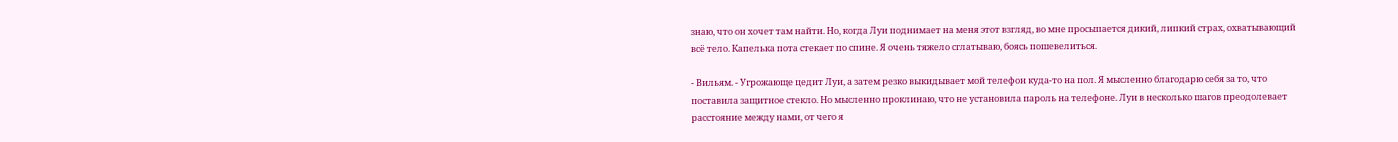знаю, что он хочет там найти. Но, когда Луи поднимает на меня этот взгляд, во мне просыпается дикий, липкий страх, охватывающий всё тело. Капелька пота стекает по спине. Я очень тяжело сглатываю, боясь пошевелиться.

- Вильям. - Угрожающе цедит Луи, а затем резко выкидывает мой телефон куда-то на пол. Я мысленно благодарю себя за то, что поставила защитное стекло. Но мысленно проклинаю, что не установила пароль на телефоне. Луи в несколько шагов преодолевает расстояние между нами, от чего я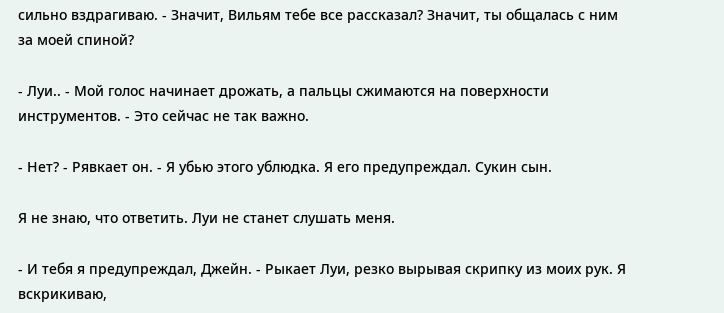сильно вздрагиваю. - Значит, Вильям тебе все рассказал? Значит, ты общалась с ним за моей спиной?

- Луи.. - Мой голос начинает дрожать, а пальцы сжимаются на поверхности инструментов. - Это сейчас не так важно.

- Нет? - Рявкает он. - Я убью этого ублюдка. Я его предупреждал. Сукин сын.

Я не знаю, что ответить. Луи не станет слушать меня.

- И тебя я предупреждал, Джейн. - Рыкает Луи, резко вырывая скрипку из моих рук. Я вскрикиваю,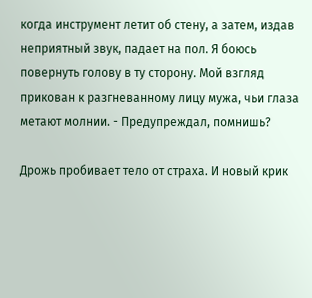когда инструмент летит об стену, а затем, издав неприятный звук, падает на пол. Я боюсь повернуть голову в ту сторону. Мой взгляд прикован к разгневанному лицу мужа, чьи глаза метают молнии. - Предупреждал, помнишь?

Дрожь пробивает тело от страха. И новый крик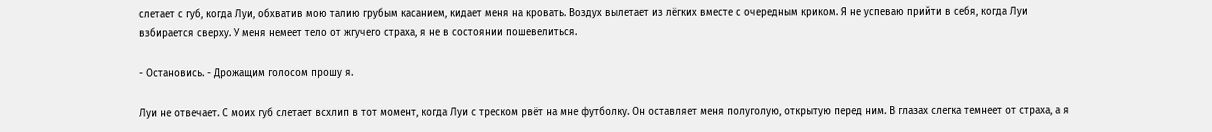слетает с губ, когда Луи, обхватив мою талию грубым касанием, кидает меня на кровать. Воздух вылетает из лёгких вместе с очередным криком. Я не успеваю прийти в себя, когда Луи взбирается сверху. У меня немеет тело от жгучего страха, я не в состоянии пошевелиться.

- Остановись. - Дрожащим голосом прошу я.

Луи не отвечает. С моих губ слетает всхлип в тот момент, когда Луи с треском рвёт на мне футболку. Он оставляет меня полуголую, открытую перед ним. В глазах слегка темнеет от страха, а я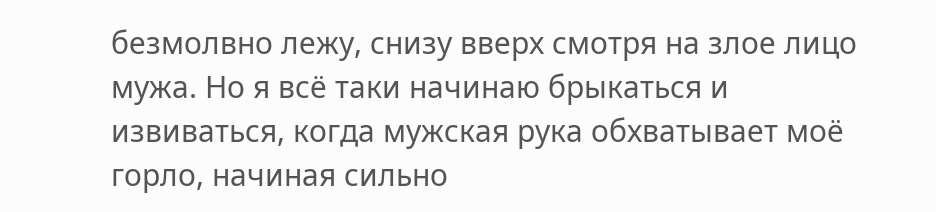безмолвно лежу, снизу вверх смотря на злое лицо мужа. Но я всё таки начинаю брыкаться и извиваться, когда мужская рука обхватывает моё горло, начиная сильно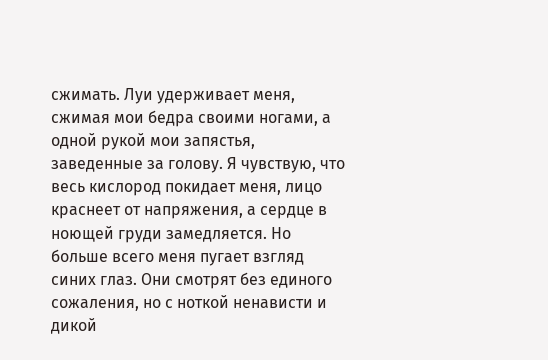сжимать. Луи удерживает меня, сжимая мои бедра своими ногами, а одной рукой мои запястья, заведенные за голову. Я чувствую, что весь кислород покидает меня, лицо краснеет от напряжения, а сердце в ноющей груди замедляется. Но больше всего меня пугает взгляд синих глаз. Они смотрят без единого сожаления, но с ноткой ненависти и дикой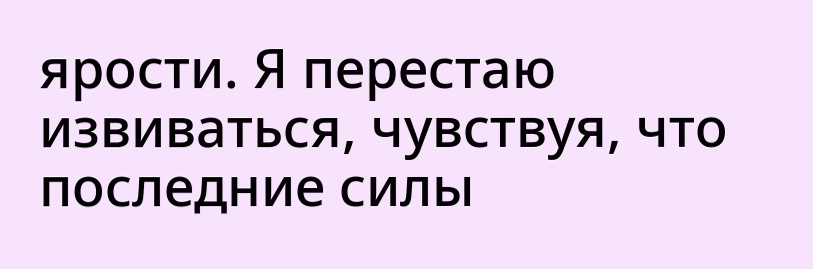ярости. Я перестаю извиваться, чувствуя, что последние силы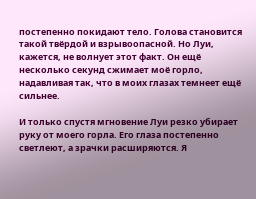постепенно покидают тело. Голова становится такой твёрдой и взрывоопасной. Но Луи, кажется, не волнует этот факт. Он ещё несколько секунд сжимает моё горло, надавливая так, что в моих глазах темнеет ещё сильнее.

И только спустя мгновение Луи резко убирает руку от моего горла. Его глаза постепенно светлеют, а зрачки расширяются. Я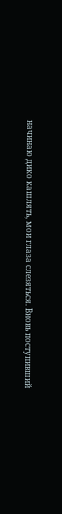начинаю дико кашлять, мои глаза слезяться. Вновь поступивший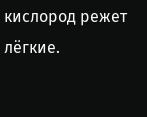кислород режет лёгкие.